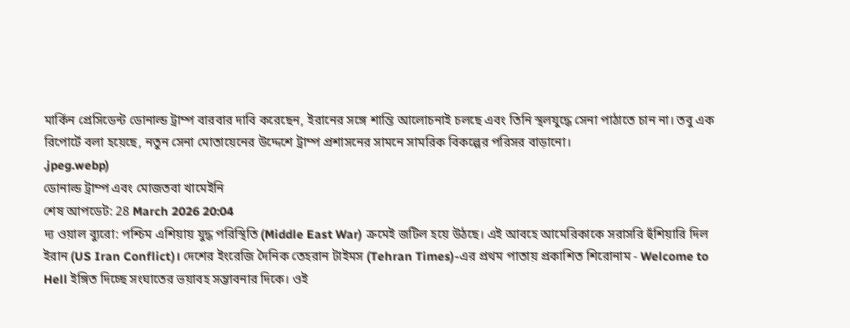মার্কিন প্রেসিডেন্ট ডোনাল্ড ট্রাম্প বারবার দাবি করেছেন, ইরানের সঙ্গে শান্তি আলোচনাই চলছে এবং তিনি স্থলযুদ্ধে সেনা পাঠাতে চান না। তবু এক রিপোর্টে বলা হয়েছে, নতুন সেনা মোতায়েনের উদ্দেশে ট্রাম্প প্রশাসনের সামনে সামরিক বিকল্পের পরিসর বাড়ানো।
.jpeg.webp)
ডোনাল্ড ট্রাম্প এবং মোজতবা খামেইনি
শেষ আপডেট: 28 March 2026 20:04
দ্য ওয়াল ব্যুরো: পশ্চিম এশিয়ায় যুদ্ধ পরিস্থিতি (Middle East War) ক্রমেই জটিল হয়ে উঠছে। এই আবহে আমেরিকাকে সরাসরি হুঁশিয়ারি দিল ইরান (US Iran Conflict)। দেশের ইংরেজি দৈনিক তেহরান টাইমস (Tehran Times)-এর প্রথম পাতায় প্রকাশিত শিরোনাম - Welcome to Hell ইঙ্গিত দিচ্ছে সংঘাতের ভয়াবহ সম্ভাবনার দিকে। ওই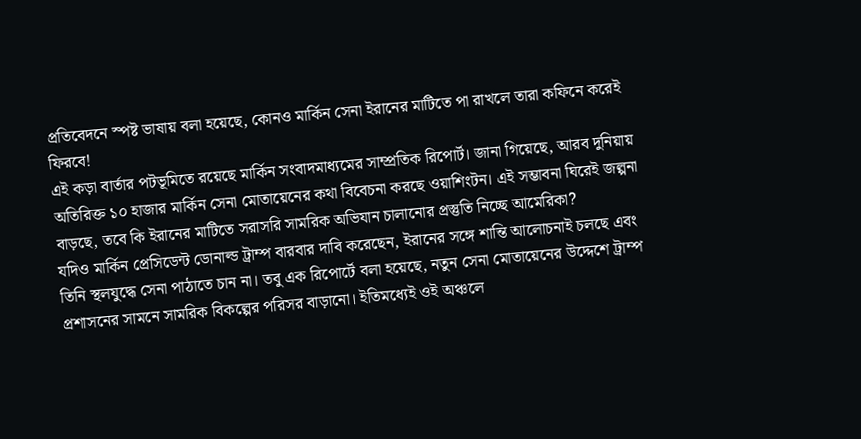প্রতিবেদনে স্পষ্ট ভাষায় বলা হয়েছে, কোনও মার্কিন সেনা ইরানের মাটিতে পা রাখলে তারা কফিনে করেই ফিরবে!
এই কড়া বার্তার পটভূমিতে রয়েছে মার্কিন সংবাদমাধ্যমের সাম্প্রতিক রিপোর্ট। জানা গিয়েছে, আরব দুনিয়ায় অতিরিক্ত ১০ হাজার মার্কিন সেনা মোতায়েনের কথা বিবেচনা করছে ওয়াশিংটন। এই সম্ভাবনা ঘিরেই জল্পনা বাড়ছে, তবে কি ইরানের মাটিতে সরাসরি সামরিক অভিযান চালানোর প্রস্তুতি নিচ্ছে আমেরিকা?
যদিও মার্কিন প্রেসিডেন্ট ডোনাল্ড ট্রাম্প বারবার দাবি করেছেন, ইরানের সঙ্গে শান্তি আলোচনাই চলছে এবং তিনি স্থলযুদ্ধে সেনা পাঠাতে চান না। তবু এক রিপোর্টে বলা হয়েছে, নতুন সেনা মোতায়েনের উদ্দেশে ট্রাম্প প্রশাসনের সামনে সামরিক বিকল্পের পরিসর বাড়ানো। ইতিমধ্যেই ওই অঞ্চলে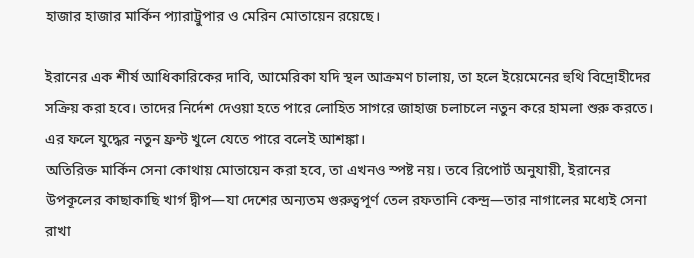হাজার হাজার মার্কিন প্যারাট্রুপার ও মেরিন মোতায়েন রয়েছে।

ইরানের এক শীর্ষ আধিকারিকের দাবি, আমেরিকা যদি স্থল আক্রমণ চালায়, তা হলে ইয়েমেনের হুথি বিদ্রোহীদের সক্রিয় করা হবে। তাদের নির্দেশ দেওয়া হতে পারে লোহিত সাগরে জাহাজ চলাচলে নতুন করে হামলা শুরু করতে। এর ফলে যুদ্ধের নতুন ফ্রন্ট খুলে যেতে পারে বলেই আশঙ্কা।
অতিরিক্ত মার্কিন সেনা কোথায় মোতায়েন করা হবে, তা এখনও স্পষ্ট নয়। তবে রিপোর্ট অনুযায়ী, ইরানের উপকূলের কাছাকাছি খার্গ দ্বীপ—যা দেশের অন্যতম গুরুত্বপূর্ণ তেল রফতানি কেন্দ্র—তার নাগালের মধ্যেই সেনা রাখা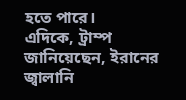হতে পারে।
এদিকে, ট্রাম্প জানিয়েছেন, ইরানের জ্বালানি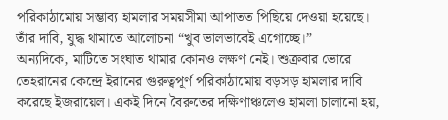পরিকাঠামোয় সম্ভাব্য হামলার সময়সীমা আপাতত পিছিয়ে দেওয়া হয়েছে। তাঁর দাবি, যুদ্ধ থামাতে আলোচনা “খুব ভালভাবেই এগোচ্ছে।”
অন্যদিকে, মাটিতে সংঘাত থামার কোনও লক্ষণ নেই। শুক্রবার ভোরে তেহরানের কেন্দ্রে ইরানের গুরুত্বপূর্ণ পরিকাঠামোয় বড়সড় হামলার দাবি করেছে ইজরায়েল। একই দিনে বৈরুতের দক্ষিণাঞ্চলেও হামলা চালানো হয়,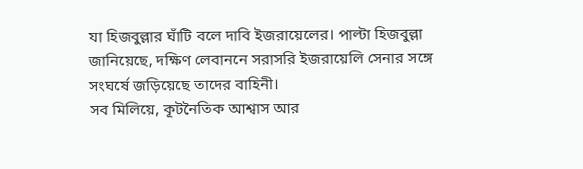যা হিজবুল্লার ঘাঁটি বলে দাবি ইজরায়েলের। পাল্টা হিজবুল্লা জানিয়েছে, দক্ষিণ লেবাননে সরাসরি ইজরায়েলি সেনার সঙ্গে সংঘর্ষে জড়িয়েছে তাদের বাহিনী।
সব মিলিয়ে, কূটনৈতিক আশ্বাস আর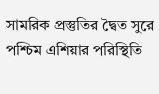সামরিক প্রস্তুতির দ্বৈত সুরে পশ্চিম এশিয়ার পরিস্থিতি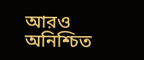আরও অনিশ্চিত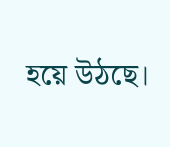হয়ে উঠছে।